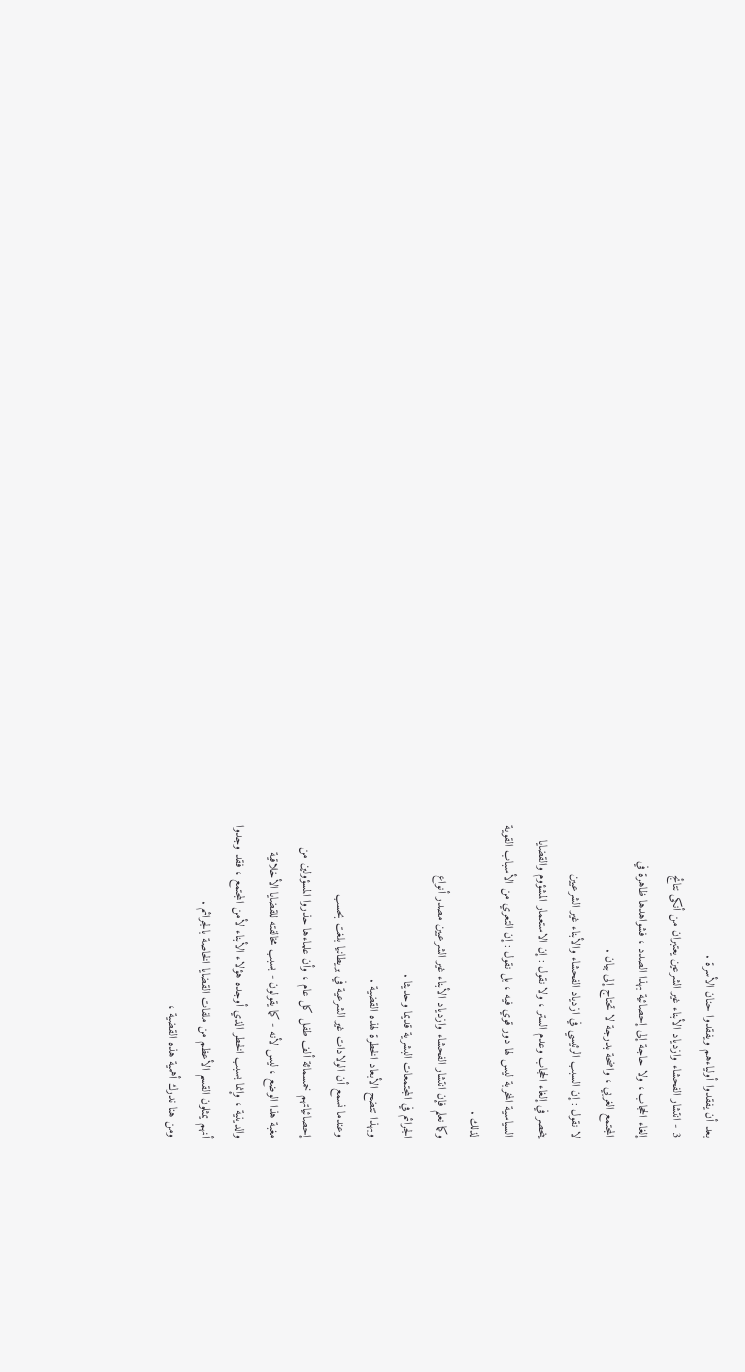بعد أن يفقدوا أولياءهم ويفقدوا حنان الأسرة .
3 - انتشار الفحشاء وازدياد الأبناء غير الشرعين يعتبران من أنكى نتائج
إلغاء الحجاب ، ولا حاجة إلى إحصائية بهذا الصدد ، فشواهدها ظاهرة في
المجتمع الغربي ، واضحة بدرجة لا تحتاج إلى بيان .
لا نقول : إن السبب الرئيسي في ازدياد الفحشاء والأبناء غير الشرعيين
ينحصر في إلغاء الحجاب وعدم الستر ، ولا نقول : إن الاستعمار المشؤوم والقضايا
السياسية المخربة ليس لها دور قوي فيه ، بل نقول : إن التعري من الأسباب القوية
لذلك .
وكما نعلم فإن انتشار الفحشاء وازدياد الأبناء غير الشرعيين مصدر أنواع
الجرائم في المجتمعات البشرية قديما وحديثا .
وبهذا تتضح الأبعاد الخطرة لهذه القضية .
وعندما نسمع أن الولادات غير الشرعية في بريطانيا بلغت بحسب
إحصائياتهم خمسمائة ألف طفل كل عام ، وأن علماءها حذروا المسؤولين من
مغبة هذا الوضع ، ليس لأنه - كما يقولون - بسبب مخالفته للقضايا الأخلاقية
والدينية ، وإنما بسبب الخطر الذي أوجده هؤلاء الأبناء لأمن المجتمع ، فقد وجدوا
أنهم يمثلون القسم الأعظم من ملفات القضايا الخاصة بالجرائم .
ومن هنا ندرك أهمية هذه القضية ،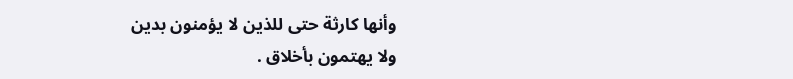وأنها كارثة حتى للذين لا يؤمنون بدين
ولا يهتمون بأخلاق .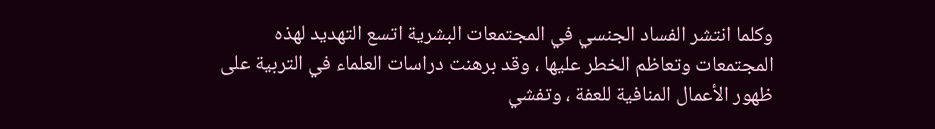وكلما انتشر الفساد الجنسي في المجتمعات البشرية اتسع التهديد لهذه
المجتمعات وتعاظم الخطر عليها ، وقد برهنت دراسات العلماء في التربية على
ظهور الأعمال المنافية للعفة ، وتفشي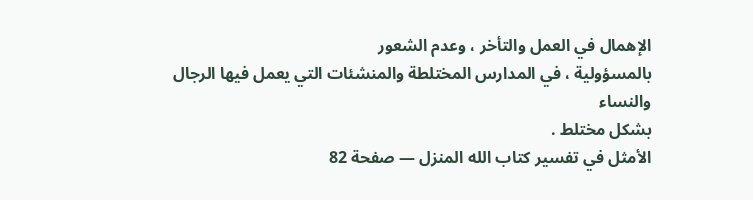الإهمال في العمل والتأخر ، وعدم الشعور
بالمسؤولية ، في المدارس المختلطة والمنشئات التي يعمل فيها الرجال والنساء
بشكل مختلط .
الأمثل في تفسير كتاب الله المنزل — صفحة 82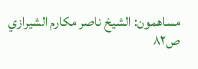مساهمون: الشيخ ناصر مكارم الشيرازي
ص٨٢